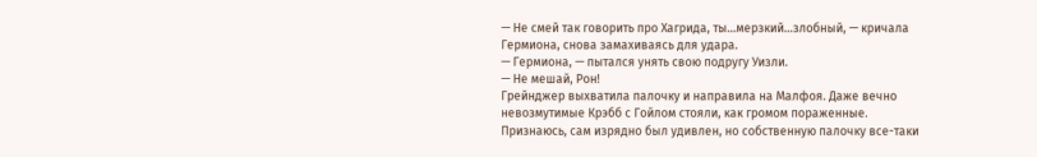— Не смей так говорить про Хагрида, ты…мерзкий…злобный, — кричала Гермиона, снова замахиваясь для удара.
— Гермиона, — пытался унять свою подругу Уизли.
— Не мешай, Рон!
Грейнджер выхватила палочку и направила на Малфоя. Даже вечно невозмутимые Крэбб с Гойлом стояли, как громом пораженные. Признаюсь, сам изрядно был удивлен, но собственную палочку все-таки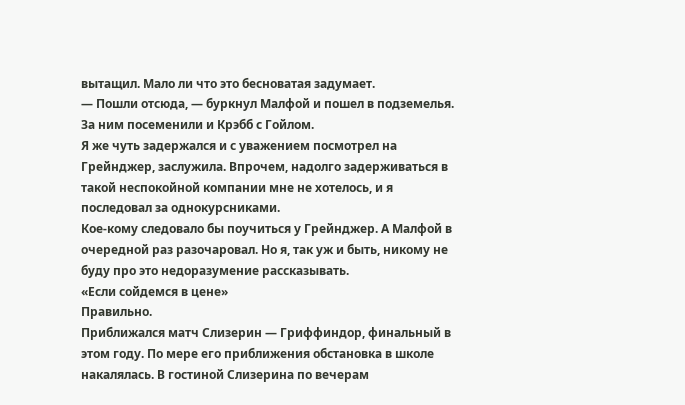вытащил. Мало ли что это бесноватая задумает.
— Пошли отсюда, — буркнул Малфой и пошел в подземелья. За ним посеменили и Крэбб с Гойлом.
Я же чуть задержался и с уважением посмотрел на Грейнджер, заслужила. Впрочем, надолго задерживаться в такой неспокойной компании мне не хотелось, и я последовал за однокурсниками.
Кое-кому следовало бы поучиться у Грейнджер. А Малфой в очередной раз разочаровал. Но я, так уж и быть, никому не буду про это недоразумение рассказывать.
«Если сойдемся в цене»
Правильно.
Приближался матч Слизерин — Гриффиндор, финальный в этом году. По мере его приближения обстановка в школе накалялась. В гостиной Слизерина по вечерам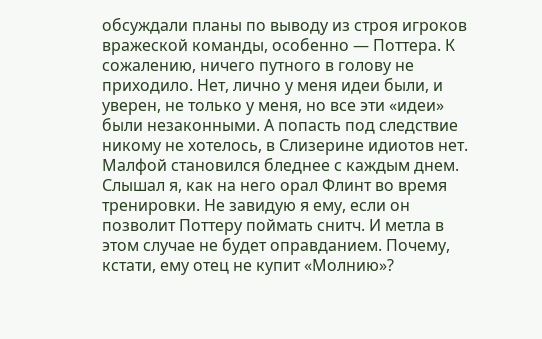обсуждали планы по выводу из строя игроков вражеской команды, особенно — Поттера. К сожалению, ничего путного в голову не приходило. Нет, лично у меня идеи были, и уверен, не только у меня, но все эти «идеи» были незаконными. А попасть под следствие никому не хотелось, в Слизерине идиотов нет. Малфой становился бледнее с каждым днем. Слышал я, как на него орал Флинт во время тренировки. Не завидую я ему, если он позволит Поттеру поймать снитч. И метла в этом случае не будет оправданием. Почему, кстати, ему отец не купит «Молнию»?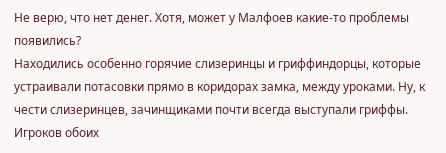Не верю, что нет денег. Хотя, может у Малфоев какие-то проблемы появились?
Находились особенно горячие слизеринцы и гриффиндорцы, которые устраивали потасовки прямо в коридорах замка, между уроками. Ну, к чести слизеринцев, зачинщиками почти всегда выступали гриффы. Игроков обоих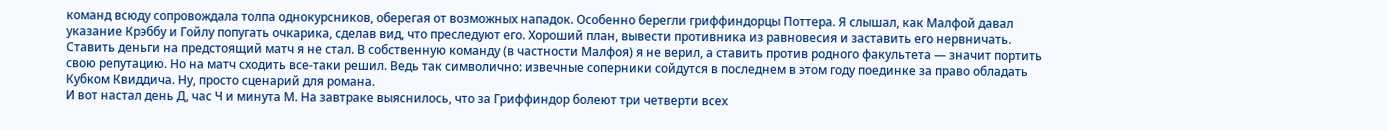команд всюду сопровождала толпа однокурсников, оберегая от возможных нападок. Особенно берегли гриффиндорцы Поттера. Я слышал, как Малфой давал указание Крэббу и Гойлу попугать очкарика, сделав вид, что преследуют его. Хороший план, вывести противника из равновесия и заставить его нервничать. Ставить деньги на предстоящий матч я не стал. В собственную команду (в частности Малфоя) я не верил, а ставить против родного факультета — значит портить свою репутацию. Но на матч сходить все-таки решил. Ведь так символично: извечные соперники сойдутся в последнем в этом году поединке за право обладать Кубком Квиддича. Ну, просто сценарий для романа.
И вот настал день Д, час Ч и минута М. На завтраке выяснилось, что за Гриффиндор болеют три четверти всех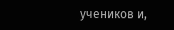учеников и,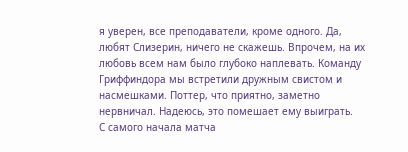я уверен, все преподаватели, кроме одного. Да, любят Слизерин, ничего не скажешь. Впрочем, на их любовь всем нам было глубоко наплевать. Команду Гриффиндора мы встретили дружным свистом и насмешками. Поттер, что приятно, заметно нервничал. Надеюсь, это помешает ему выиграть.
С самого начала матча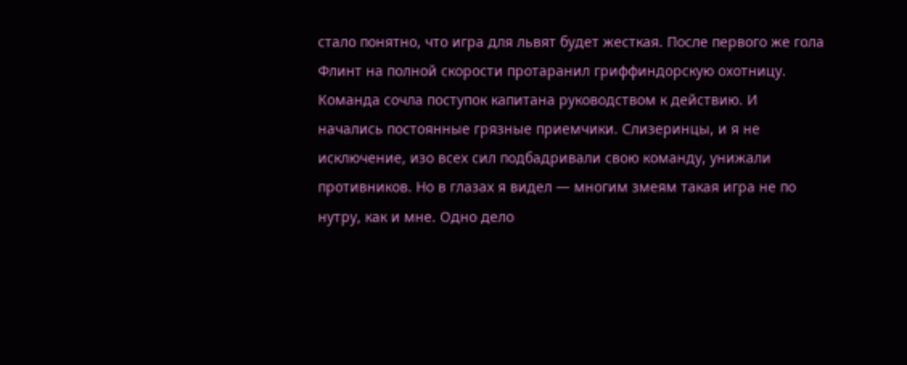стало понятно, что игра для львят будет жесткая. После первого же гола Флинт на полной скорости протаранил гриффиндорскую охотницу. Команда сочла поступок капитана руководством к действию. И начались постоянные грязные приемчики. Слизеринцы, и я не исключение, изо всех сил подбадривали свою команду, унижали противников. Но в глазах я видел — многим змеям такая игра не по нутру, как и мне. Одно дело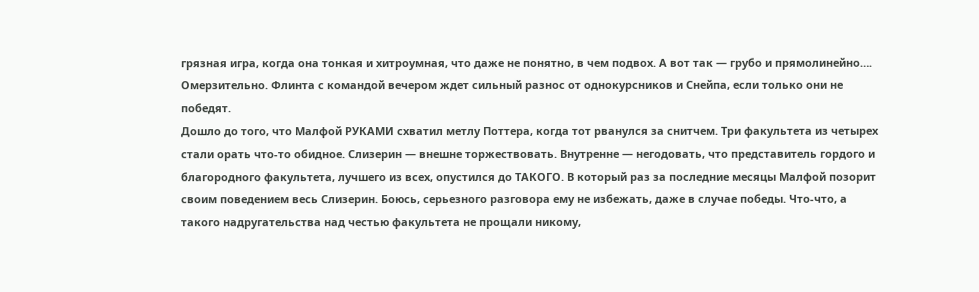грязная игра, когда она тонкая и хитроумная, что даже не понятно, в чем подвох. А вот так — грубо и прямолинейно…. Омерзительно. Флинта с командой вечером ждет сильный разнос от однокурсников и Снейпа, если только они не победят.
Дошло до того, что Малфой РУКАМИ схватил метлу Поттера, когда тот рванулся за снитчем. Три факультета из четырех стали орать что-то обидное. Слизерин — внешне торжествовать. Внутренне — негодовать, что представитель гордого и благородного факультета, лучшего из всех, опустился до ТАКОГО. В который раз за последние месяцы Малфой позорит своим поведением весь Слизерин. Боюсь, серьезного разговора ему не избежать, даже в случае победы. Что-что, а такого надругательства над честью факультета не прощали никому,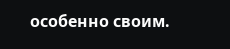особенно своим.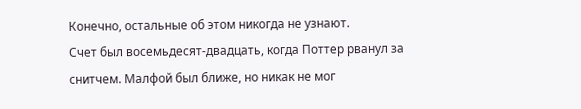Конечно, остальные об этом никогда не узнают.
Счет был восемьдесят-двадцать, когда Поттер рванул за снитчем. Малфой был ближе, но никак не мог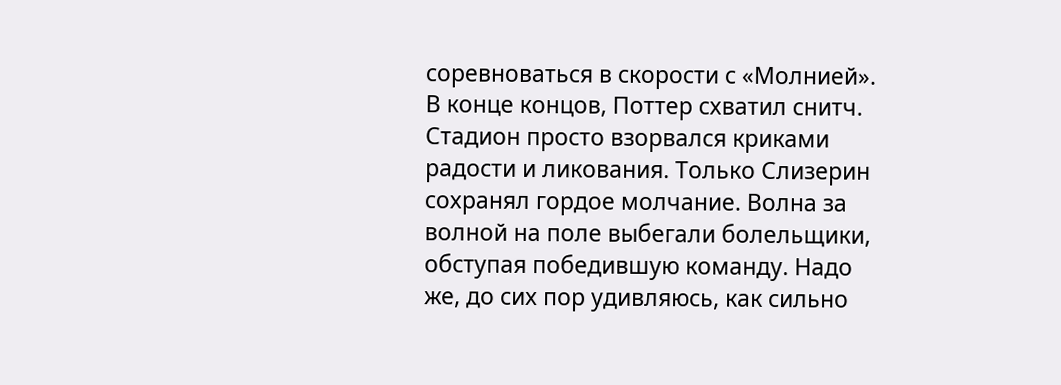соревноваться в скорости с «Молнией». В конце концов, Поттер схватил снитч. Стадион просто взорвался криками радости и ликования. Только Слизерин сохранял гордое молчание. Волна за волной на поле выбегали болельщики, обступая победившую команду. Надо же, до сих пор удивляюсь, как сильно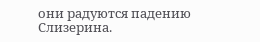они радуются падению Слизерина.